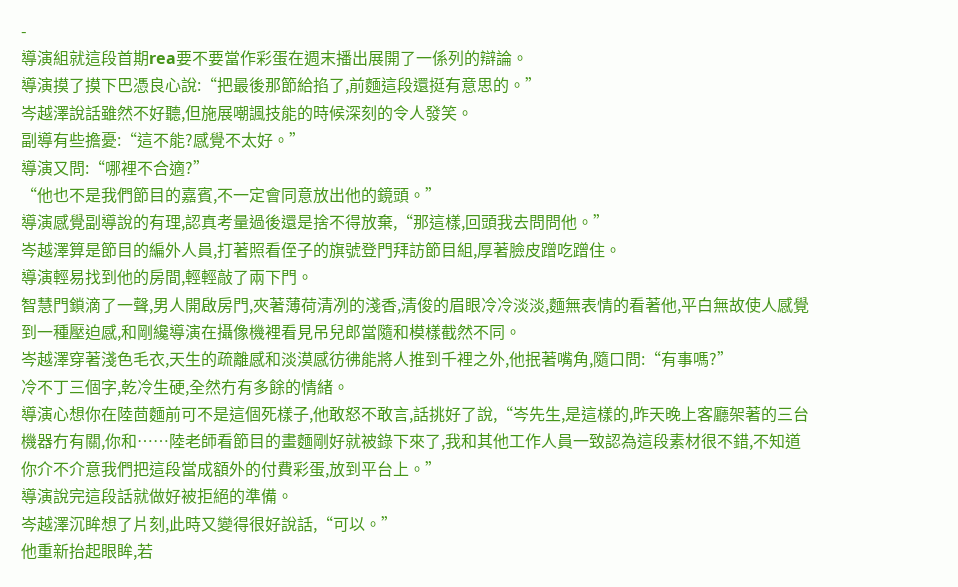-
導演組就這段首期rea要不要當作彩蛋在週末播出展開了一係列的辯論。
導演摸了摸下巴憑良心說:“把最後那節給掐了,前麵這段還挺有意思的。”
岑越澤說話雖然不好聽,但施展嘲諷技能的時候深刻的令人發笑。
副導有些擔憂:“這不能?感覺不太好。”
導演又問:“哪裡不合適?”
“他也不是我們節目的嘉賓,不一定會同意放出他的鏡頭。”
導演感覺副導說的有理,認真考量過後還是捨不得放棄,“那這樣,回頭我去問問他。”
岑越澤算是節目的編外人員,打著照看侄子的旗號登門拜訪節目組,厚著臉皮蹭吃蹭住。
導演輕易找到他的房間,輕輕敲了兩下門。
智慧門鎖滴了一聲,男人開啟房門,夾著薄荷清冽的淺香,清俊的眉眼冷冷淡淡,麵無表情的看著他,平白無故使人感覺到一種壓迫感,和剛纔導演在攝像機裡看見吊兒郎當隨和模樣截然不同。
岑越澤穿著淺色毛衣,天生的疏離感和淡漠感彷彿能將人推到千裡之外,他抿著嘴角,隨口問:“有事嗎?”
冷不丁三個字,乾冷生硬,全然冇有多餘的情緒。
導演心想你在陸茴麵前可不是這個死樣子,他敢怒不敢言,話挑好了說,“岑先生,是這樣的,昨天晚上客廳架著的三台機器冇有關,你和……陸老師看節目的畫麵剛好就被錄下來了,我和其他工作人員一致認為這段素材很不錯,不知道你介不介意我們把這段當成額外的付費彩蛋,放到平台上。”
導演說完這段話就做好被拒絕的準備。
岑越澤沉眸想了片刻,此時又變得很好說話,“可以。”
他重新抬起眼眸,若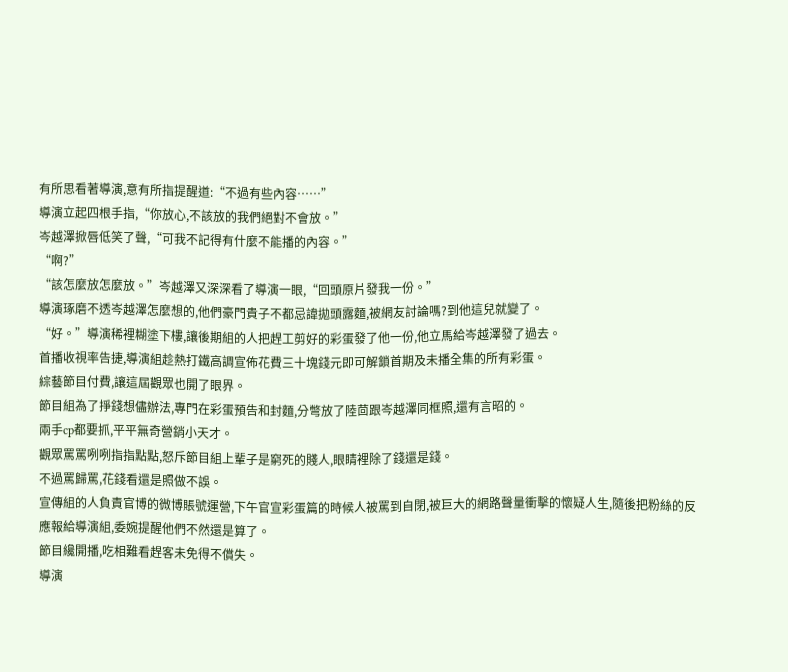有所思看著導演,意有所指提醒道:“不過有些內容……”
導演立起四根手指,“你放心,不該放的我們絕對不會放。”
岑越澤掀唇低笑了聲,“可我不記得有什麼不能播的內容。”
“啊?”
“該怎麼放怎麼放。”岑越澤又深深看了導演一眼,“回頭原片發我一份。”
導演琢磨不透岑越澤怎麼想的,他們豪門貴子不都忌諱拋頭露麵,被網友討論嗎?到他這兒就變了。
“好。”導演稀裡糊塗下樓,讓後期組的人把趕工剪好的彩蛋發了他一份,他立馬給岑越澤發了過去。
首播收視率告捷,導演組趁熱打鐵高調宣佈花費三十塊錢元即可解鎖首期及未播全集的所有彩蛋。
綜藝節目付費,讓這屆觀眾也開了眼界。
節目組為了掙錢想儘辦法,專門在彩蛋預告和封麵,分彆放了陸茴跟岑越澤同框照,還有言昭的。
兩手cp都要抓,平平無奇營銷小天才。
觀眾罵罵咧咧指指點點,怒斥節目組上輩子是窮死的賤人,眼睛裡除了錢還是錢。
不過罵歸罵,花錢看還是照做不誤。
宣傳組的人負責官博的微博賬號運營,下午官宣彩蛋篇的時候人被罵到自閉,被巨大的網路聲量衝擊的懷疑人生,隨後把粉絲的反應報給導演組,委婉提醒他們不然還是算了。
節目纔開播,吃相難看趕客未免得不償失。
導演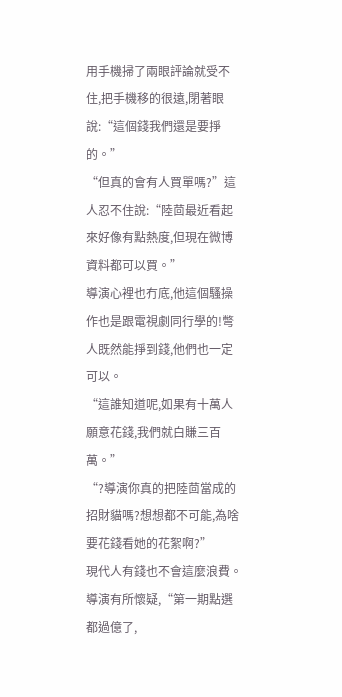用手機掃了兩眼評論就受不住,把手機移的很遠,閉著眼說:“這個錢我們還是要掙的。”
“但真的會有人買單嗎?”這人忍不住說:“陸茴最近看起來好像有點熱度,但現在微博資料都可以買。”
導演心裡也冇底,他這個騷操作也是跟電視劇同行學的!彆人既然能掙到錢,他們也一定可以。
“這誰知道呢,如果有十萬人願意花錢,我們就白賺三百萬。”
“?導演你真的把陸茴當成的招財貓嗎?想想都不可能,為啥要花錢看她的花絮啊?”
現代人有錢也不會這麼浪費。
導演有所懷疑,“第一期點選都過億了,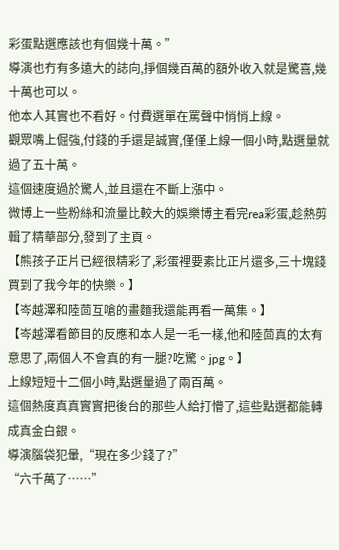彩蛋點選應該也有個幾十萬。”
導演也冇有多遠大的誌向,掙個幾百萬的額外收入就是驚喜,幾十萬也可以。
他本人其實也不看好。付費選單在罵聲中悄悄上線。
觀眾嘴上倔強,付錢的手還是誠實,僅僅上線一個小時,點選量就過了五十萬。
這個速度過於驚人,並且還在不斷上漲中。
微博上一些粉絲和流量比較大的娛樂博主看完rea彩蛋,趁熱剪輯了精華部分,發到了主頁。
【熊孩子正片已經很精彩了,彩蛋裡要素比正片還多,三十塊錢買到了我今年的快樂。】
【岑越澤和陸茴互嗆的畫麵我還能再看一萬集。】
【岑越澤看節目的反應和本人是一毛一樣,他和陸茴真的太有意思了,兩個人不會真的有一腿?吃驚。jpg。】
上線短短十二個小時,點選量過了兩百萬。
這個熱度真真實實把後台的那些人給打懵了,這些點選都能轉成真金白銀。
導演腦袋犯暈,“現在多少錢了?”
“六千萬了……”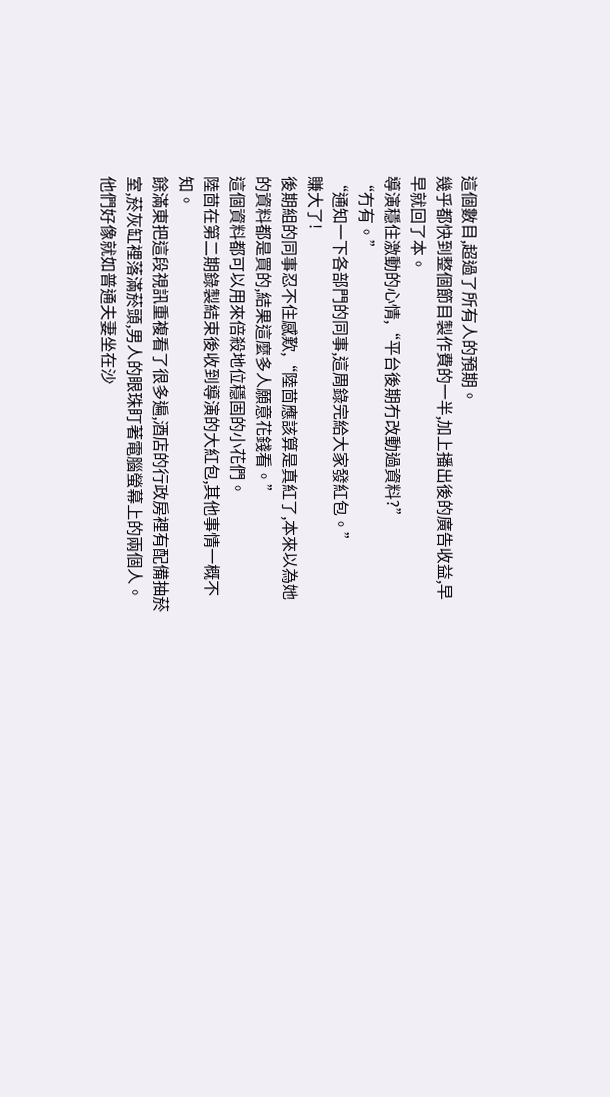這個數目,超過了所有人的預期。
幾乎都快到整個節目製作費的一半,加上播出後的廣告收益,早早就回了本。
導演穩住激動的心情,“平台後期冇改動過資料?”
“冇有。”
“通知一下各部門的同事,這周錄完給大家發紅包。”
賺大了!
後期組的同事忍不住感歎,“陸茴應該算是真紅了,本來以為她的資料都是買的,結果這麼多人願意花錢看。”
這個資料都可以用來倍殺地位穩固的小花們。
陸茴在第二期錄製結束後收到導演的大紅包,其他事情一概不知。
餘滿東把這段視訊重複看了很多遍,酒店的行政房裡有配備抽菸室,菸灰缸裡落滿菸頭,男人的眼珠盯著電腦螢幕上的兩個人。
他們好像就如普通夫妻坐在沙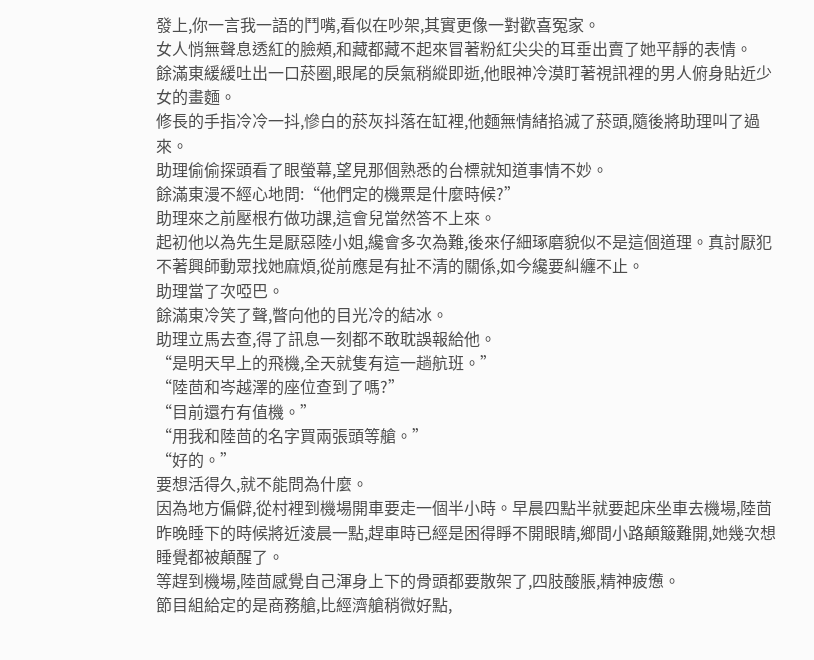發上,你一言我一語的鬥嘴,看似在吵架,其實更像一對歡喜冤家。
女人悄無聲息透紅的臉頰,和藏都藏不起來冒著粉紅尖尖的耳垂出賣了她平靜的表情。
餘滿東緩緩吐出一口菸圈,眼尾的戾氣稍縱即逝,他眼神冷漠盯著視訊裡的男人俯身貼近少女的畫麵。
修長的手指冷冷一抖,慘白的菸灰抖落在缸裡,他麵無情緒掐滅了菸頭,隨後將助理叫了過來。
助理偷偷探頭看了眼螢幕,望見那個熟悉的台標就知道事情不妙。
餘滿東漫不經心地問:“他們定的機票是什麼時候?”
助理來之前壓根冇做功課,這會兒當然答不上來。
起初他以為先生是厭惡陸小姐,纔會多次為難,後來仔細琢磨貌似不是這個道理。真討厭犯不著興師動眾找她麻煩,從前應是有扯不清的關係,如今纔要糾纏不止。
助理當了次啞巴。
餘滿東冷笑了聲,瞥向他的目光冷的結冰。
助理立馬去查,得了訊息一刻都不敢耽誤報給他。
“是明天早上的飛機,全天就隻有這一趟航班。”
“陸茴和岑越澤的座位查到了嗎?”
“目前還冇有值機。”
“用我和陸茴的名字買兩張頭等艙。”
“好的。”
要想活得久,就不能問為什麼。
因為地方偏僻,從村裡到機場開車要走一個半小時。早晨四點半就要起床坐車去機場,陸茴昨晚睡下的時候將近淩晨一點,趕車時已經是困得睜不開眼睛,鄉間小路顛簸難開,她幾次想睡覺都被顛醒了。
等趕到機場,陸茴感覺自己渾身上下的骨頭都要散架了,四肢酸脹,精神疲憊。
節目組給定的是商務艙,比經濟艙稍微好點,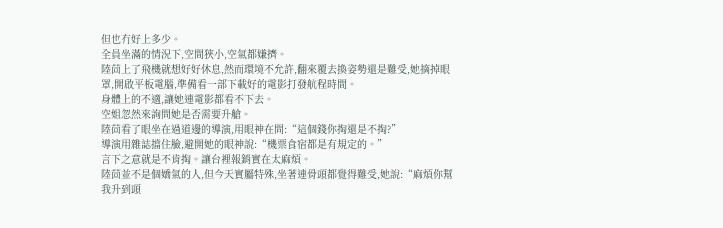但也冇好上多少。
全員坐滿的情況下,空間狹小,空氣都嫌擠。
陸茴上了飛機就想好好休息,然而環境不允許,翻來覆去換姿勢還是難受,她摘掉眼罩,開啟平板電腦,準備看一部下載好的電影打發航程時間。
身體上的不適,讓她連電影都看不下去。
空姐忽然來詢問她是否需要升艙。
陸茴看了眼坐在過道邊的導演,用眼神在問:“這個錢你掏還是不掏?”
導演用雜誌擋住臉,避開她的眼神說:“機票食宿都是有規定的。”
言下之意就是不肯掏。讓台裡報銷實在太麻煩。
陸茴並不是個嬌氣的人,但今天實屬特殊,坐著連骨頭都覺得難受,她說:“麻煩你幫我升到頭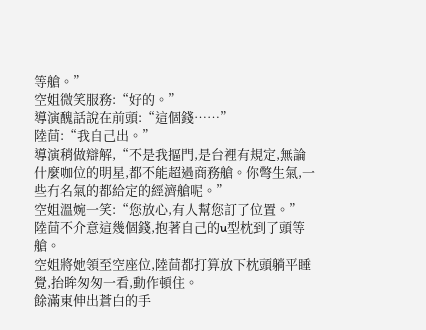等艙。”
空姐微笑服務:“好的。”
導演醜話說在前頭:“這個錢……”
陸茴:“我自己出。”
導演稍做辯解,“不是我摳門,是台裡有規定,無論什麼咖位的明星,都不能超過商務艙。你彆生氣,一些冇名氣的都給定的經濟艙呢。”
空姐溫婉一笑:“您放心,有人幫您訂了位置。”
陸茴不介意這幾個錢,抱著自己的u型枕到了頭等艙。
空姐將她領至空座位,陸茴都打算放下枕頭躺平睡覺,抬眸匆匆一看,動作頓住。
餘滿東伸出蒼白的手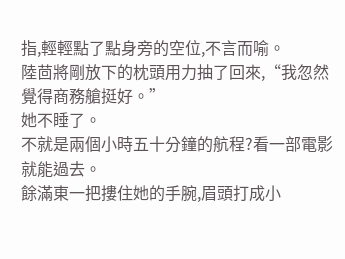指,輕輕點了點身旁的空位,不言而喻。
陸茴將剛放下的枕頭用力抽了回來,“我忽然覺得商務艙挺好。”
她不睡了。
不就是兩個小時五十分鐘的航程?看一部電影就能過去。
餘滿東一把摟住她的手腕,眉頭打成小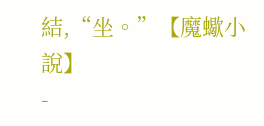結,“坐。”【魔蠍小說】
-